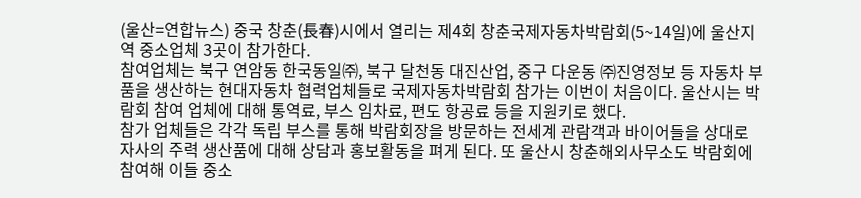(울산=연합뉴스) 중국 창춘(長春)시에서 열리는 제4회 창춘국제자동차박람회(5~14일)에 울산지역 중소업체 3곳이 참가한다.
참여업체는 북구 연암동 한국동일㈜, 북구 달천동 대진산업, 중구 다운동 ㈜진영정보 등 자동차 부품을 생산하는 현대자동차 협력업체들로 국제자동차박람회 참가는 이번이 처음이다. 울산시는 박람회 참여 업체에 대해 통역료, 부스 임차료, 편도 항공료 등을 지원키로 했다.
참가 업체들은 각각 독립 부스를 통해 박람회장을 방문하는 전세계 관람객과 바이어들을 상대로 자사의 주력 생산품에 대해 상담과 홍보활동을 펴게 된다. 또 울산시 창춘해외사무소도 박람회에 참여해 이들 중소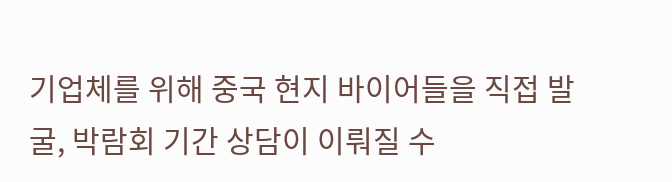기업체를 위해 중국 현지 바이어들을 직접 발굴, 박람회 기간 상담이 이뤄질 수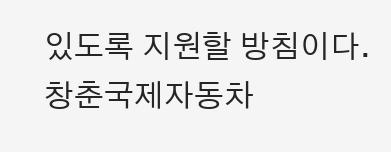있도록 지원할 방침이다.
창춘국제자동차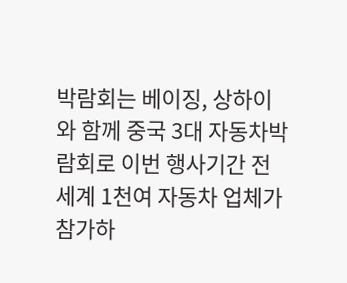박람회는 베이징, 상하이와 함께 중국 3대 자동차박람회로 이번 행사기간 전세계 1천여 자동차 업체가 참가하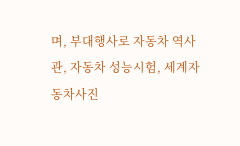며, 부대행사로 자동차 역사관, 자동차 성능시험, 세계자동차사진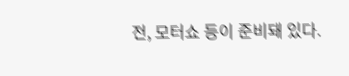전, 모터쇼 등이 준비돼 있다.